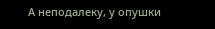А неподалеку, у опушки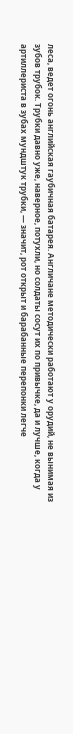леса, ведет огонь английская гаубичная батарея. Англичане методически работают у орудий, не вынимая из зубов трубок. Трубки давно уже, наверное, потухли, но солдаты сосут их по привычке, да и лучше, когда у артиллериста в зубах мундштук трубки, — значит, рот открыт и барабанные перепонки легче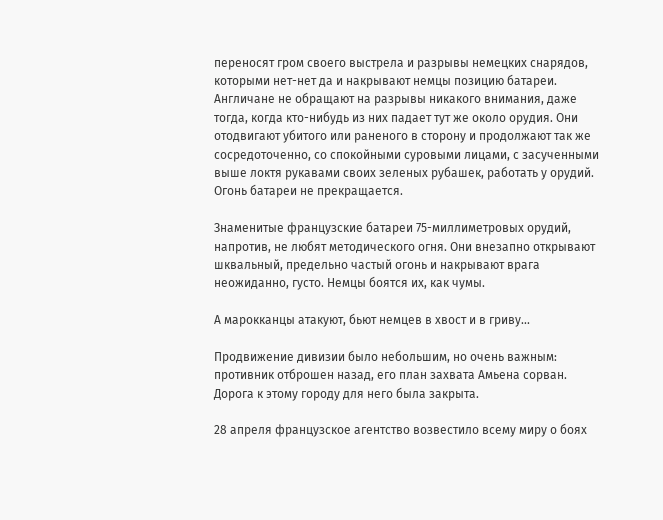переносят гром своего выстрела и разрывы немецких снарядов, которыми нет-нет да и накрывают немцы позицию батареи. Англичане не обращают на разрывы никакого внимания, даже тогда, когда кто-нибудь из них падает тут же около орудия. Они отодвигают убитого или раненого в сторону и продолжают так же сосредоточенно, со спокойными суровыми лицами, с засученными выше локтя рукавами своих зеленых рубашек, работать у орудий. Огонь батареи не прекращается.

Знаменитые французские батареи 75-миллиметровых орудий, напротив, не любят методического огня. Они внезапно открывают шквальный, предельно частый огонь и накрывают врага неожиданно, густо. Немцы боятся их, как чумы.

А марокканцы атакуют, бьют немцев в хвост и в гриву...

Продвижение дивизии было небольшим, но очень важным: противник отброшен назад, его план захвата Амьена сорван. Дорога к этому городу для него была закрыта.

28 апреля французское агентство возвестило всему миру о боях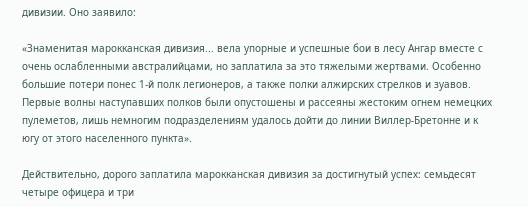дивизии. Оно заявило:

«Знаменитая марокканская дивизия... вела упорные и успешные бои в лесу Ангар вместе с очень ослабленными австралийцами, но заплатила за это тяжелыми жертвами. Особенно большие потери понес 1-й полк легионеров, а также полки алжирских стрелков и зуавов. Первые волны наступавших полков были опустошены и рассеяны жестоким огнем немецких пулеметов, лишь немногим подразделениям удалось дойти до линии Виллер-Бретонне и к югу от этого населенного пункта».

Действительно, дорого заплатила марокканская дивизия за достигнутый успех: семьдесят четыре офицера и три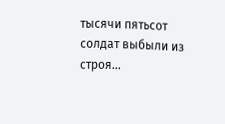тысячи пятьсот солдат выбыли из строя...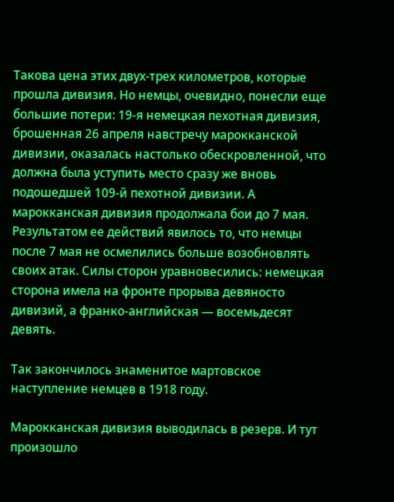Такова цена этих двух-трех километров, которые прошла дивизия. Но немцы, очевидно, понесли еще большие потери: 19-я немецкая пехотная дивизия, брошенная 26 апреля навстречу марокканской дивизии, оказалась настолько обескровленной, что должна была уступить место сразу же вновь подошедшей 109-й пехотной дивизии. А марокканская дивизия продолжала бои до 7 мая. Результатом ее действий явилось то, что немцы после 7 мая не осмелились больше возобновлять своих атак. Силы сторон уравновесились: немецкая сторона имела на фронте прорыва девяносто дивизий, а франко-английская — восемьдесят девять.

Так закончилось знаменитое мартовское наступление немцев в 1918 году.

Марокканская дивизия выводилась в резерв. И тут произошло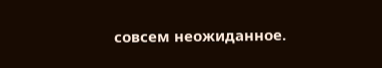совсем неожиданное.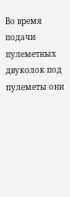Во время подачи пулеметных двуколок под пулеметы они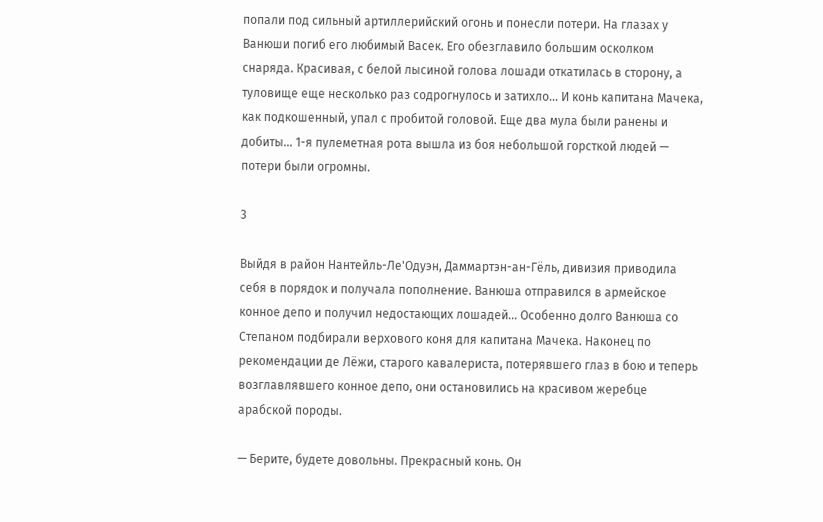попали под сильный артиллерийский огонь и понесли потери. На глазах у Ванюши погиб его любимый Васек. Его обезглавило большим осколком снаряда. Красивая, с белой лысиной голова лошади откатилась в сторону, а туловище еще несколько раз содрогнулось и затихло... И конь капитана Мачека, как подкошенный, упал с пробитой головой. Еще два мула были ранены и добиты... 1-я пулеметная рота вышла из боя небольшой горсткой людей — потери были огромны.

3

Выйдя в район Нантейль-Ле'Одуэн, Даммартэн-ан-Гёль, дивизия приводила себя в порядок и получала пополнение. Ванюша отправился в армейское конное депо и получил недостающих лошадей... Особенно долго Ванюша со Степаном подбирали верхового коня для капитана Мачека. Наконец по рекомендации де Лёжи, старого кавалериста, потерявшего глаз в бою и теперь возглавлявшего конное депо, они остановились на красивом жеребце арабской породы.

— Берите, будете довольны. Прекрасный конь. Он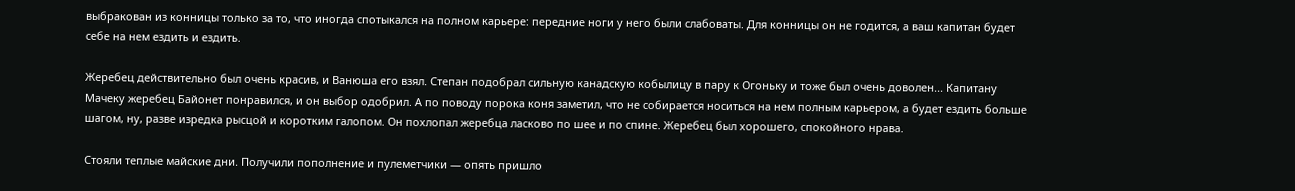выбракован из конницы только за то, что иногда спотыкался на полном карьере: передние ноги у него были слабоваты. Для конницы он не годится, а ваш капитан будет себе на нем ездить и ездить.

Жеребец действительно был очень красив, и Ванюша его взял. Степан подобрал сильную канадскую кобылицу в пару к Огоньку и тоже был очень доволен... Капитану Мачеку жеребец Байонет понравился, и он выбор одобрил. А по поводу порока коня заметил, что не собирается носиться на нем полным карьером, а будет ездить больше шагом, ну, разве изредка рысцой и коротким галопом. Он похлопал жеребца ласково по шее и по спине. Жеребец был хорошего, спокойного нрава.

Стояли теплые майские дни. Получили пополнение и пулеметчики — опять пришло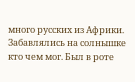много русских из Африки. Забавлялись на солнышке кто чем мог. Был в роте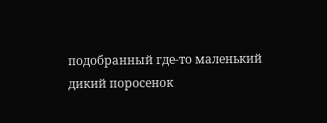подобранный где-то маленький дикий поросенок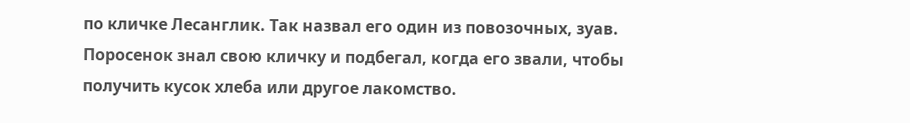по кличке Лесанглик. Так назвал его один из повозочных, зуав. Поросенок знал свою кличку и подбегал, когда его звали, чтобы получить кусок хлеба или другое лакомство.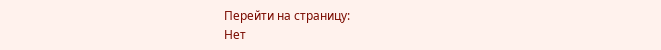Перейти на страницу:
Нет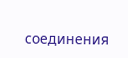соединения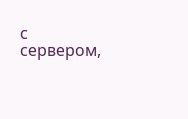с сервером,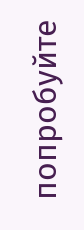попробуйте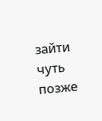зайти чуть позже